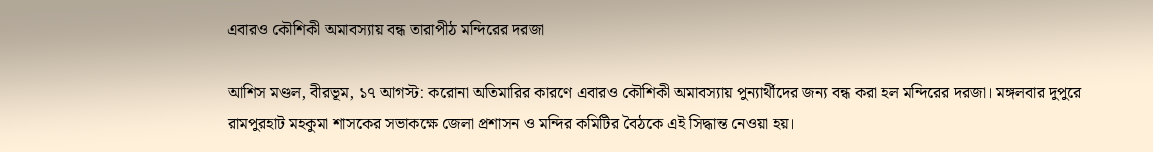এবারও কৌশিকী অমাবস্যায় বন্ধ তারাপীঠ মন্দিরের দরজা

আশিস মণ্ডল, বীরভূম, ১৭ আগস্ট: করোনা অতিমারির কারণে এবারও কৌশিকী অমাবস্যায় পুন্যার্থীদের জন্য বন্ধ করা হল মন্দিরের দরজা। মঙ্গলবার দুপুরে রামপুরহাট মহকুমা শাসকের সভাকক্ষে জেলা প্রশাসন ও মন্দির কমিটির বৈঠকে এই সিদ্ধান্ত নেওয়া হয়।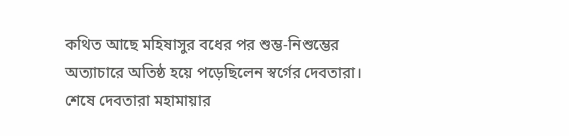কথিত আছে মহিষাসুর বধের পর শুম্ভ-নিশুম্ভের অত্যাচারে অতিষ্ঠ হয়ে পড়েছিলেন স্বর্গের দেবতারা। শেষে দেবতারা মহামায়ার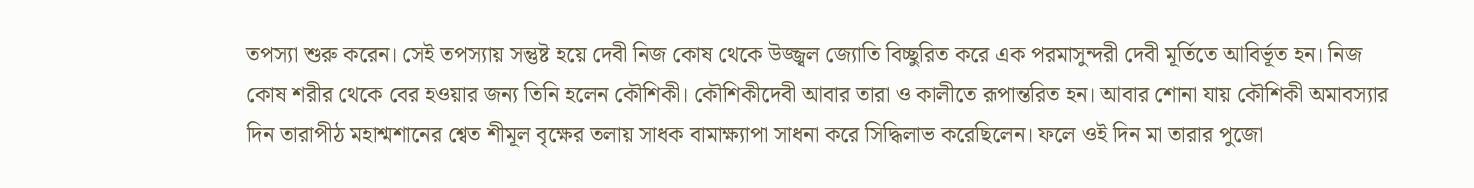তপস্যা শুরু করেন। সেই তপস্যায় সন্তুষ্ট হয়ে দেবী নিজ কোষ থেকে উজ্জ্বল জ্যোতি বিচ্ছুরিত করে এক পরমাসুন্দরী দেবী মূর্তিতে আবির্ভূত হন। নিজ কোষ শরীর থেকে বের হওয়ার জন্য তিনি হলেন কৌশিকী। কৌশিকীদেবী আবার তারা ও কালীতে রূপান্তরিত হন। আবার শোনা যায় কৌশিকী অমাবস্যার দিন তারাপীঠ মহাশ্মশানের শ্বেত শীমূল বৃক্ষের তলায় সাধক বামাক্ষ্যাপা সাধনা করে সিদ্ধিলাভ করেছিলেন। ফলে ওই দিন মা তারার পুজো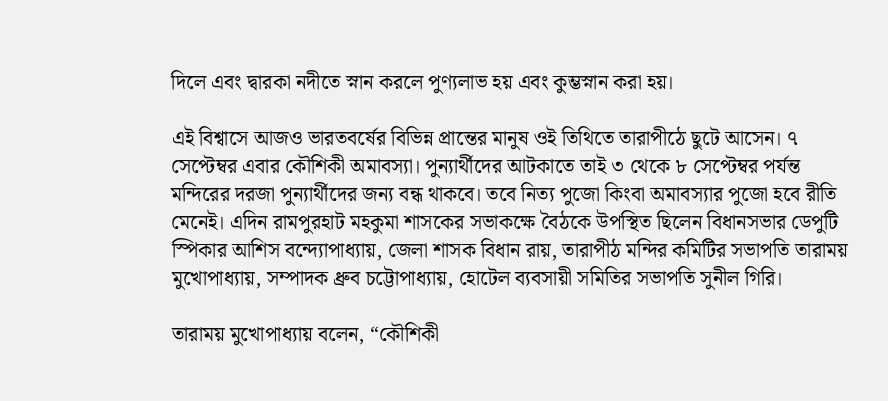দিলে এবং দ্বারকা নদীতে স্নান করলে পুণ্যলাভ হয় এবং কুম্ভস্নান করা হয়।

এই বিশ্বাসে আজও ভারতবর্ষের বিভিন্ন প্রান্তের মানুষ ওই তিথিতে তারাপীঠে ছুটে আসেন। ৭ সেপ্টেম্বর এবার কৌশিকী অমাবস্যা। পুন্যার্থীদের আটকাতে তাই ৩ থেকে ৮ সেপ্টেম্বর পর্যন্ত মন্দিরের দরজা পুন্যার্থীদের জন্য বন্ধ থাকবে। তবে নিত্য পুজো কিংবা অমাবস্যার পুজো হবে রীতি মেনেই। এদিন রামপুরহাট মহকুমা শাসকের সভাকক্ষে বৈঠকে উপস্থিত ছিলেন বিধানসভার ডেপুটি স্পিকার আশিস বন্দ্যোপাধ্যায়, জেলা শাসক বিধান রায়, তারাপীঠ মন্দির কমিটির সভাপতি তারাময় মুখোপাধ্যায়, সম্পাদক ধ্রুব চট্টোপাধ্যায়, হোটেল ব্যবসায়ী সমিতির সভাপতি সুনীল গিরি।

তারাময় মুখোপাধ্যায় বলেন, “কৌশিকী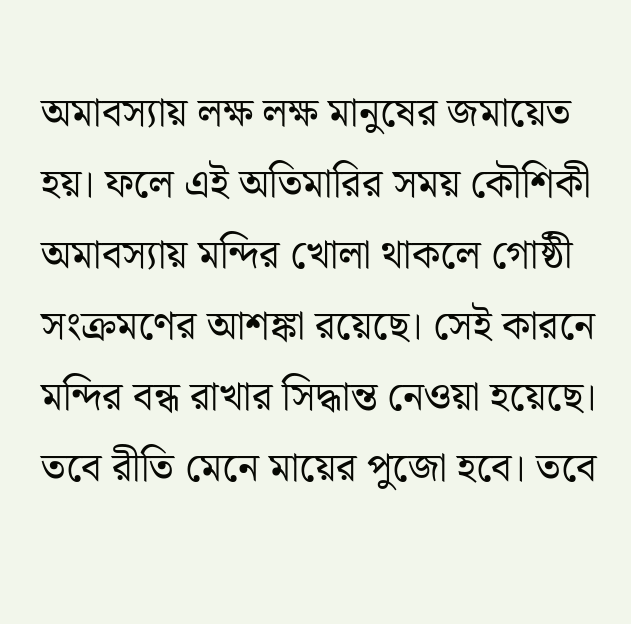অমাবস্যায় লক্ষ লক্ষ মানুষের জমায়েত হয়। ফলে এই অতিমারির সময় কৌশিকী অমাবস্যায় মন্দির খোলা থাকলে গোষ্ঠী সংক্রমণের আশঙ্কা রয়েছে। সেই কারনে মন্দির বন্ধ রাখার সিদ্ধান্ত নেওয়া হয়েছে। তবে রীতি মেনে মায়ের পুজো হবে। তবে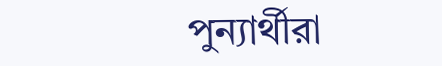পুন্যার্থীরা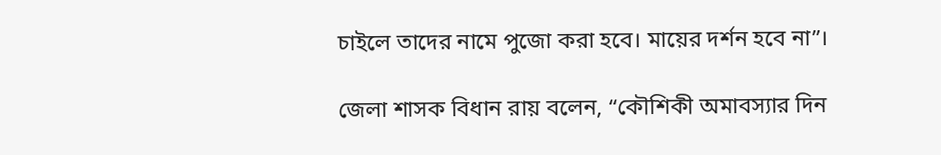চাইলে তাদের নামে পুজো করা হবে। মায়ের দর্শন হবে না”।

জেলা শাসক বিধান রায় বলেন, “কৌশিকী অমাবস্যার দিন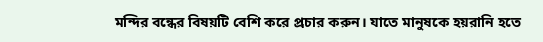মন্দির বন্ধের বিষয়টি বেশি করে প্রচার করুন। যাতে মানুষকে হয়রানি হতে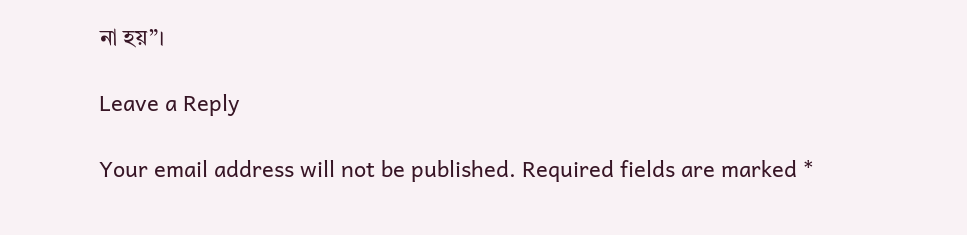না হয়”।

Leave a Reply

Your email address will not be published. Required fields are marked *